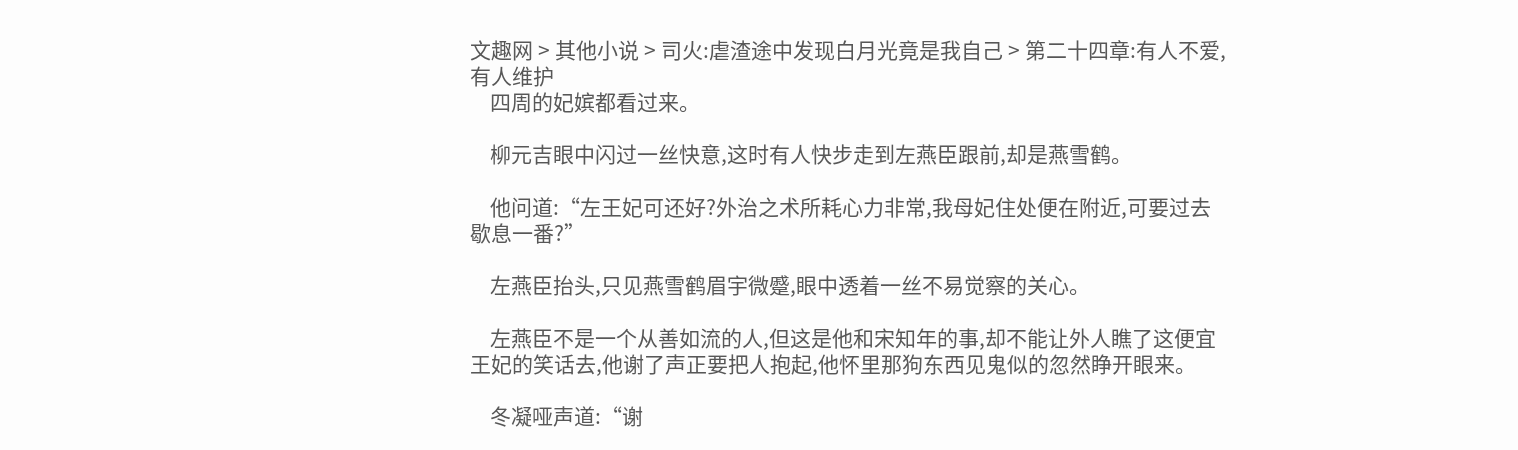文趣网 > 其他小说 > 司火:虐渣途中发现白月光竟是我自己 > 第二十四章:有人不爱,有人维护
    四周的妃嫔都看过来。

    柳元吉眼中闪过一丝快意,这时有人快步走到左燕臣跟前,却是燕雪鹤。

    他问道:“左王妃可还好?外治之术所耗心力非常,我母妃住处便在附近,可要过去歇息一番?”

    左燕臣抬头,只见燕雪鹤眉宇微蹙,眼中透着一丝不易觉察的关心。

    左燕臣不是一个从善如流的人,但这是他和宋知年的事,却不能让外人瞧了这便宜王妃的笑话去,他谢了声正要把人抱起,他怀里那狗东西见鬼似的忽然睁开眼来。

    冬凝哑声道:“谢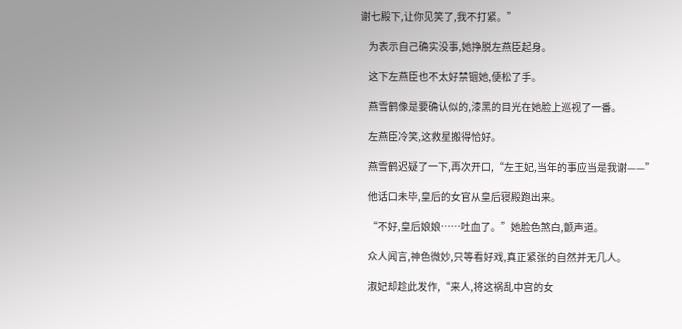谢七殿下,让你见笑了,我不打紧。”

    为表示自己确实没事,她挣脱左燕臣起身。

    这下左燕臣也不太好禁锢她,便松了手。

    燕雪鹤像是要确认似的,漆黑的目光在她脸上巡视了一番。

    左燕臣冷笑,这救星搬得恰好。

    燕雪鹤迟疑了一下,再次开口,“左王妃,当年的事应当是我谢——”

    他话口未毕,皇后的女官从皇后寝殿跑出来。

    “不好,皇后娘娘……吐血了。”她脸色煞白,颤声道。

    众人闻言,神色微妙,只等看好戏,真正紧张的自然并无几人。

    淑妃却趁此发作,“来人,将这祸乱中宫的女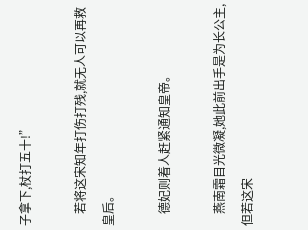子拿下,杖打五十!”

    若将这宋知年打伤打残,就无人可以再救皇后。

    德妃则着人赶紧通知皇帝。

    燕南霜目光微凝,她此前出手是为长公主,但若这宋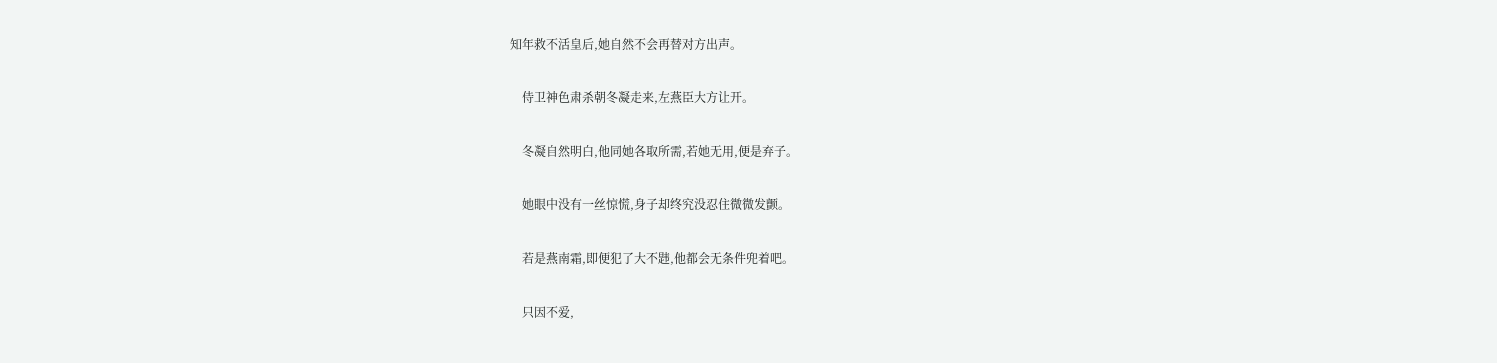知年救不活皇后,她自然不会再替对方出声。

    侍卫神色肃杀朝冬凝走来,左燕臣大方让开。

    冬凝自然明白,他同她各取所需,若她无用,便是弃子。

    她眼中没有一丝惊慌,身子却终究没忍住微微发颤。

    若是燕南霜,即便犯了大不韪,他都会无条件兜着吧。

    只因不爱,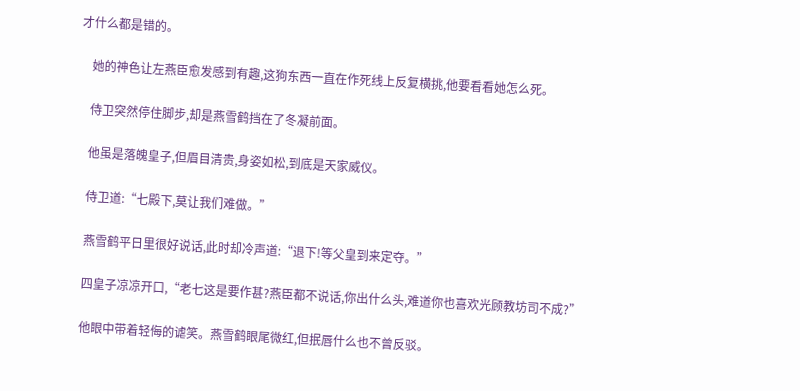才什么都是错的。

    她的神色让左燕臣愈发感到有趣,这狗东西一直在作死线上反复横挑,他要看看她怎么死。

    侍卫突然停住脚步,却是燕雪鹤挡在了冬凝前面。

    他虽是落魄皇子,但眉目清贵,身姿如松,到底是天家威仪。

    侍卫道:“七殿下,莫让我们难做。”

    燕雪鹤平日里很好说话,此时却冷声道:“退下!等父皇到来定夺。”

    四皇子凉凉开口,“老七这是要作甚?燕臣都不说话,你出什么头,难道你也喜欢光顾教坊司不成?”

    他眼中带着轻侮的谑笑。燕雪鹤眼尾微红,但抿唇什么也不曾反驳。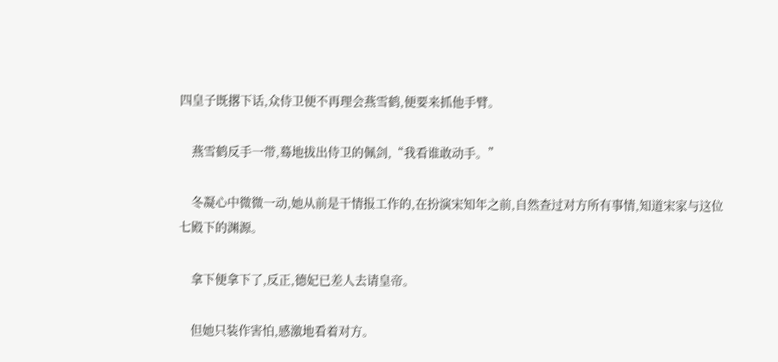四皇子既撂下话,众侍卫便不再理会燕雪鹤,便要来抓他手臂。

    燕雪鹤反手一带,蓦地拔出侍卫的佩剑,“我看谁敢动手。”

    冬凝心中微微一动,她从前是干情报工作的,在扮演宋知年之前,自然查过对方所有事情,知道宋家与这位七殿下的渊源。

    拿下便拿下了,反正,德妃已差人去请皇帝。

    但她只装作害怕,感激地看着对方。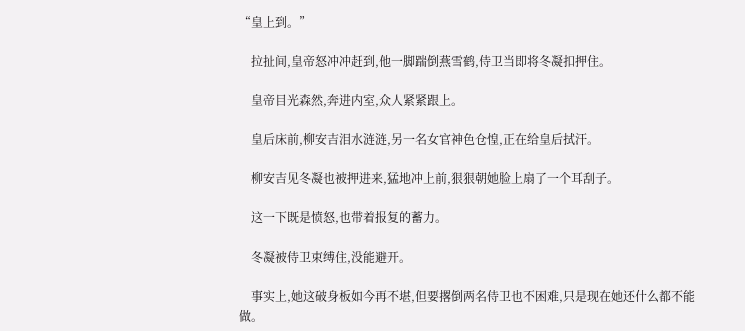“皇上到。”

    拉扯间,皇帝怒冲冲赶到,他一脚踹倒燕雪鹤,侍卫当即将冬凝扣押住。

    皇帝目光森然,奔进内室,众人紧紧跟上。

    皇后床前,柳安吉泪水涟涟,另一名女官神色仓惶,正在给皇后拭汗。

    柳安吉见冬凝也被押进来,猛地冲上前,狠狠朝她脸上扇了一个耳刮子。

    这一下既是愤怒,也带着报复的蓄力。

    冬凝被侍卫束缚住,没能避开。

    事实上,她这破身板如今再不堪,但要撂倒两名侍卫也不困难,只是现在她还什么都不能做。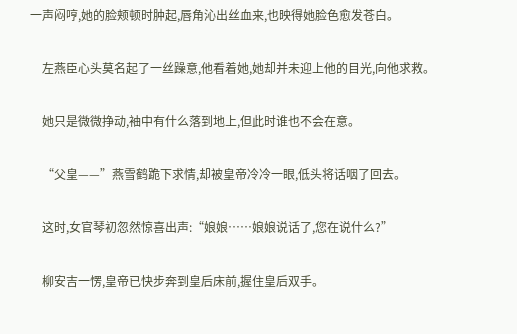一声闷哼,她的脸颊顿时肿起,唇角沁出丝血来,也映得她脸色愈发苍白。

    左燕臣心头莫名起了一丝躁意,他看着她,她却并未迎上他的目光,向他求救。

    她只是微微挣动,袖中有什么落到地上,但此时谁也不会在意。

    “父皇——”燕雪鹤跪下求情,却被皇帝冷冷一眼,低头将话咽了回去。

    这时,女官琴初忽然惊喜出声:“娘娘……娘娘说话了,您在说什么?”

    柳安吉一愣,皇帝已快步奔到皇后床前,握住皇后双手。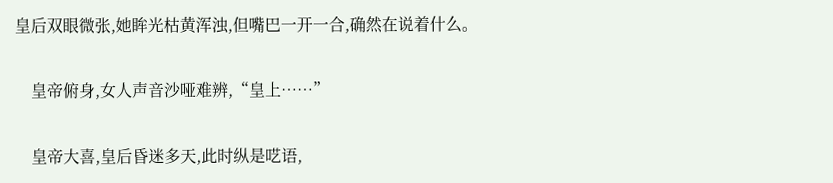皇后双眼微张,她眸光枯黄浑浊,但嘴巴一开一合,确然在说着什么。

    皇帝俯身,女人声音沙哑难辨,“皇上……”

    皇帝大喜,皇后昏迷多天,此时纵是呓语,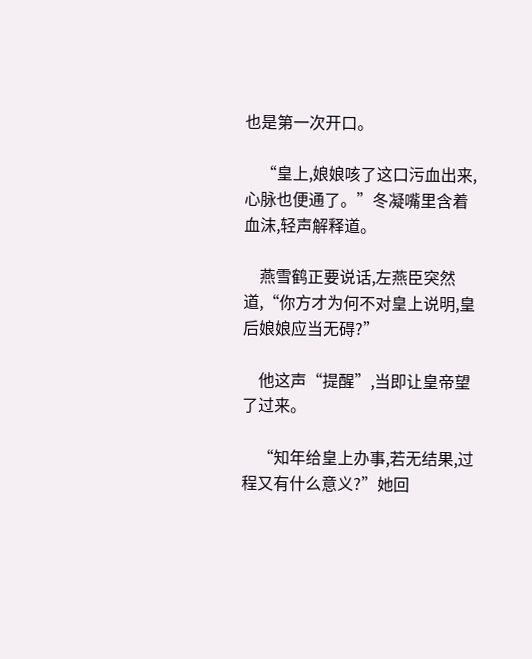也是第一次开口。

    “皇上,娘娘咳了这口污血出来,心脉也便通了。”冬凝嘴里含着血沫,轻声解释道。

    燕雪鹤正要说话,左燕臣突然道,“你方才为何不对皇上说明,皇后娘娘应当无碍?”

    他这声“提醒”,当即让皇帝望了过来。

    “知年给皇上办事,若无结果,过程又有什么意义?”她回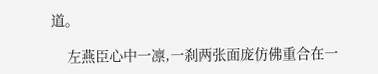道。

    左燕臣心中一凛,一刹两张面庞仿佛重合在一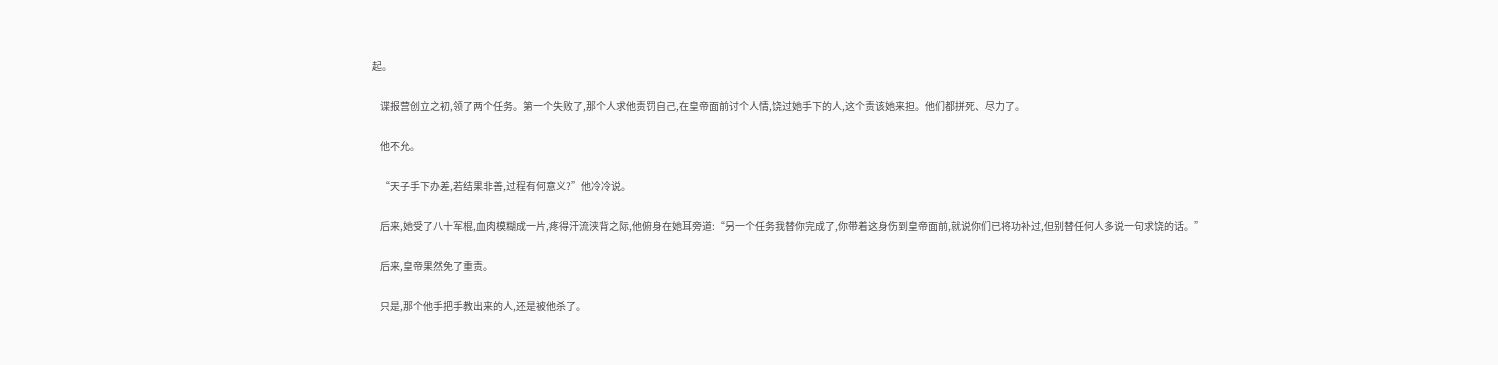起。

    谍报营创立之初,领了两个任务。第一个失败了,那个人求他责罚自己,在皇帝面前讨个人情,饶过她手下的人,这个责该她来担。他们都拼死、尽力了。

    他不允。

    “天子手下办差,若结果非善,过程有何意义?”他冷冷说。

    后来,她受了八十军棍,血肉模糊成一片,疼得汗流浃背之际,他俯身在她耳旁道:“另一个任务我替你完成了,你带着这身伤到皇帝面前,就说你们已将功补过,但别替任何人多说一句求饶的话。”

    后来,皇帝果然免了重责。

    只是,那个他手把手教出来的人,还是被他杀了。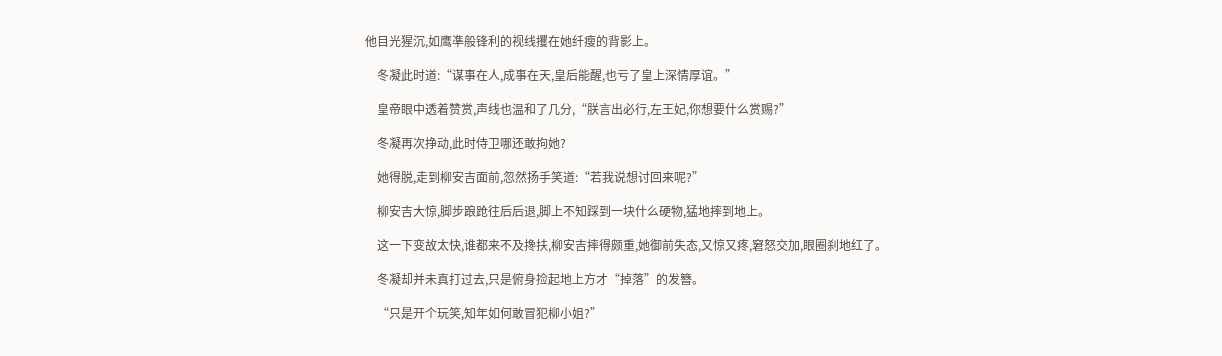他目光猩沉,如鹰凖般锋利的视线攫在她纤瘦的背影上。

    冬凝此时道:“谋事在人,成事在天,皇后能醒,也亏了皇上深情厚谊。”

    皇帝眼中透着赞赏,声线也温和了几分,“朕言出必行,左王妃,你想要什么赏赐?”

    冬凝再次挣动,此时侍卫哪还敢拘她?

    她得脱,走到柳安吉面前,忽然扬手笑道:“若我说想讨回来呢?”

    柳安吉大惊,脚步踉跄往后后退,脚上不知踩到一块什么硬物,猛地摔到地上。

    这一下变故太快,谁都来不及搀扶,柳安吉摔得颇重,她御前失态,又惊又疼,窘怒交加,眼圈刹地红了。

    冬凝却并未真打过去,只是俯身捡起地上方才“掉落”的发簪。

    “只是开个玩笑,知年如何敢冒犯柳小姐?”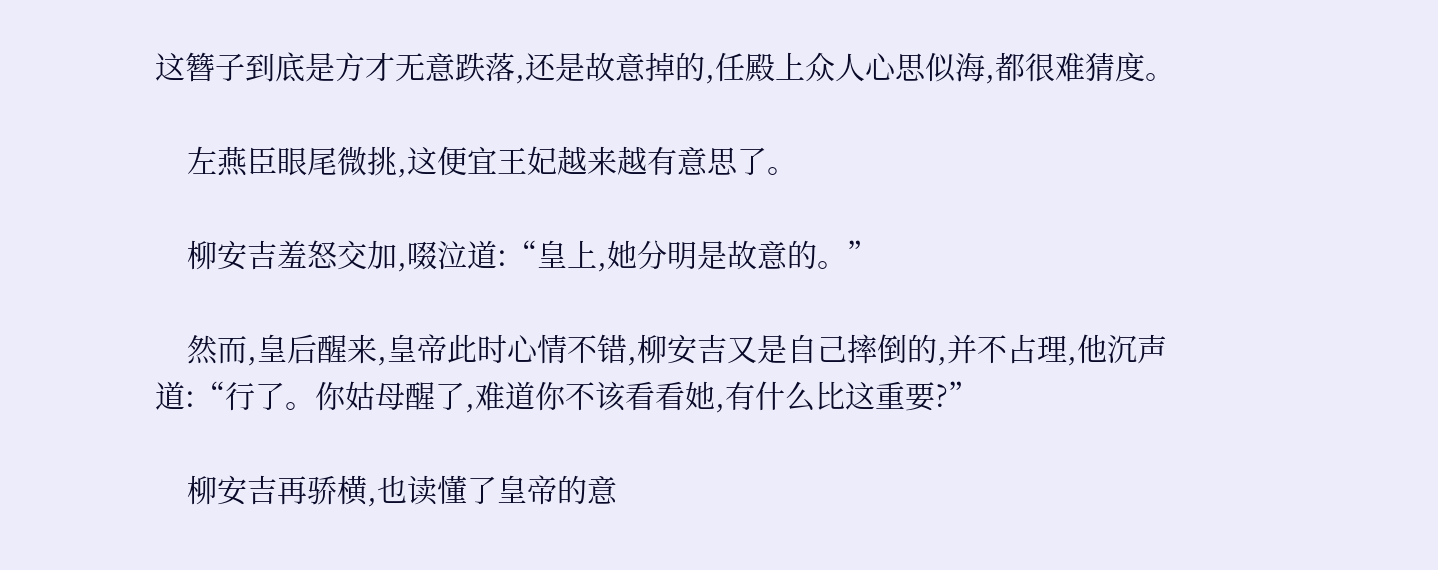这簪子到底是方才无意跌落,还是故意掉的,任殿上众人心思似海,都很难猜度。

    左燕臣眼尾微挑,这便宜王妃越来越有意思了。

    柳安吉羞怒交加,啜泣道:“皇上,她分明是故意的。”

    然而,皇后醒来,皇帝此时心情不错,柳安吉又是自己摔倒的,并不占理,他沉声道:“行了。你姑母醒了,难道你不该看看她,有什么比这重要?”

    柳安吉再骄横,也读懂了皇帝的意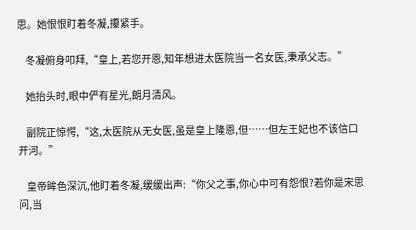思。她恨恨盯着冬凝,攥紧手。

    冬凝俯身叩拜,“皇上,若您开恩,知年想进太医院当一名女医,秉承父志。”

    她抬头时,眼中俨有星光,朗月清风。

    副院正惊愕,“这,太医院从无女医,虽是皇上隆恩,但……但左王妃也不该信口开河。”

    皇帝眸色深沉,他盯着冬凝,缓缓出声:“你父之事,你心中可有怨恨?若你是宋思问,当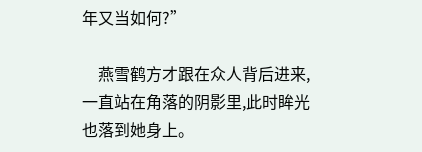年又当如何?”

    燕雪鹤方才跟在众人背后进来,一直站在角落的阴影里,此时眸光也落到她身上。